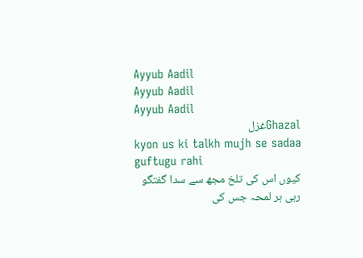Ayyub Aadil
Ayyub Aadil
Ayyub Aadil
Ghazalغزل
kyon us ki talkh mujh se sadaa guftugu rahi
کیوں اس کی تلخ مجھ سے سدا گفتگو رہی ہر لمحہ جس کی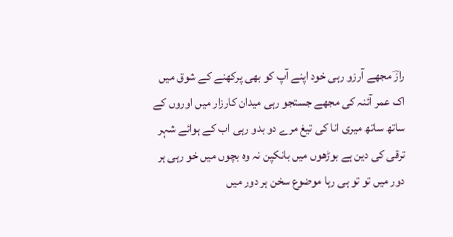رازؔ مجھے آرزو رہی خود اپنے آپ کو بھی پرکھنے کے شوق میں اک عمر آئنہ کی مجھے جستجو رہی میدان کارزار میں اوروں کے ساتھ ساتھ میری انا کی تیغ مرے دو بدو رہی اب کے ہوائے شہر ترقی کی دین ہے بوڑھوں میں بانکپن نہ وہ بچوں میں خو رہی ہر دور میں تو تو ہی رہا موضوع سخن ہر دور میں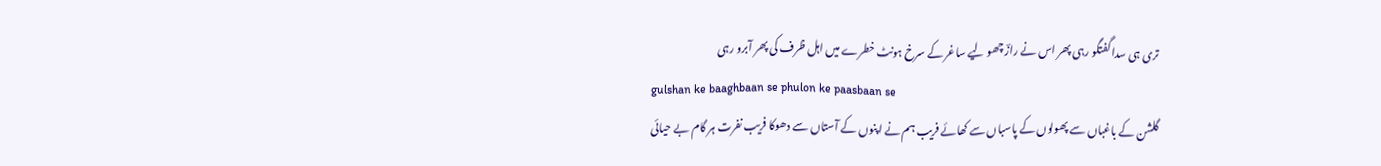تری ہی سدا گفتگو رہی پھر اس نے رازؔ چھو لیے ساغر کے سرخ ہونٹ خطرے میں اہل ظرف کی پھر آبرو رہی
gulshan ke baaghbaan se phulon ke paasbaan se
گلشن کے باغباں سے پھولوں کے پاسباں سے کھائے فریب ہم نے اپنوں کے آستاں سے دھوکا فریب نفرت ہر گام بے حیائی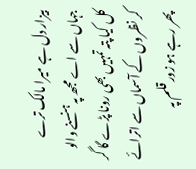بیزار دل ہے میرا مالک ترے جہاں سے اے مجھ پہ ہنسنے والو کل کیا پتہ تمہیں بھی رونا پڑے گا گر کر نظروں کے آسماں سے اترائے پھر رہے ہو زور قلم پہ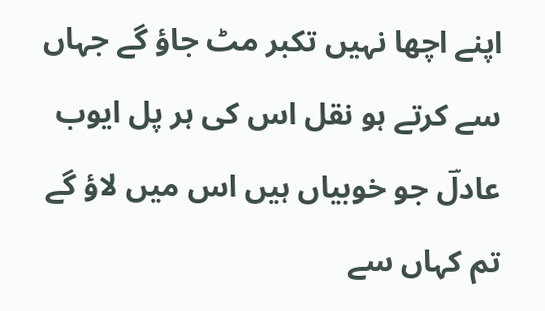اپنے اچھا نہیں تکبر مٹ جاؤ گے جہاں سے کرتے ہو نقل اس کی ہر پل ایوب عادلؔ جو خوبیاں ہیں اس میں لاؤ گے تم کہاں سے